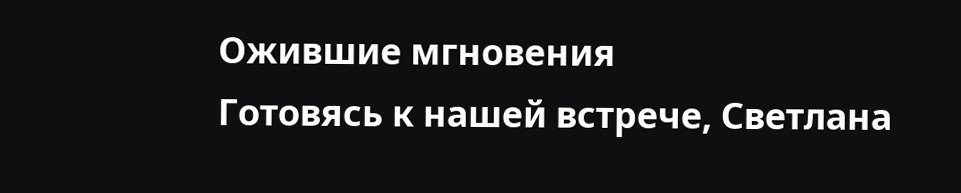Ожившие мгновения
Готовясь к нашей встрече, Светлана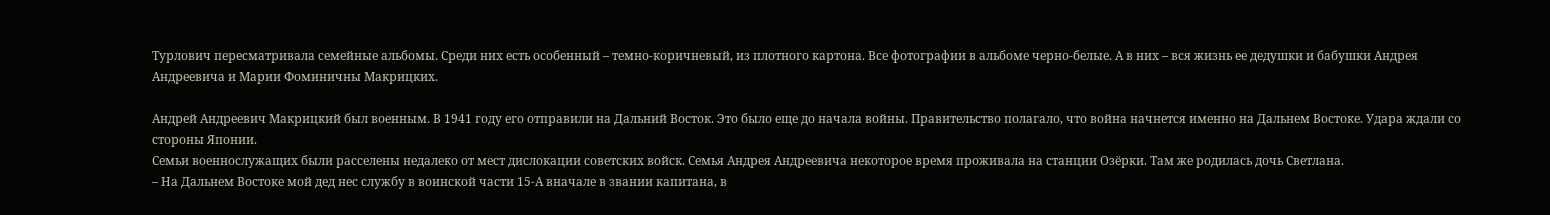Турлович пересматривала семейные альбомы. Среди них есть особенный – темно-коричневый, из плотного картона. Все фотографии в альбоме черно-белые. А в них – вся жизнь ее дедушки и бабушки Андрея Андреевича и Марии Фоминичны Макрицких.

Андрей Андреевич Макрицкий был военным. В 1941 году его отправили на Дальний Восток. Это было еще до начала войны. Правительство полагало, что война начнется именно на Дальнем Востоке. Удара ждали со стороны Японии.
Семьи военнослужащих были расселены недалеко от мест дислокации советских войск. Семья Андрея Андреевича некоторое время проживала на станции Озёрки. Там же родилась дочь Светлана.
– На Дальнем Востоке мой дед нес службу в воинской части 15-А вначале в звании капитана, в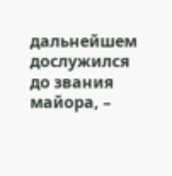дальнейшем дослужился до звания майора, –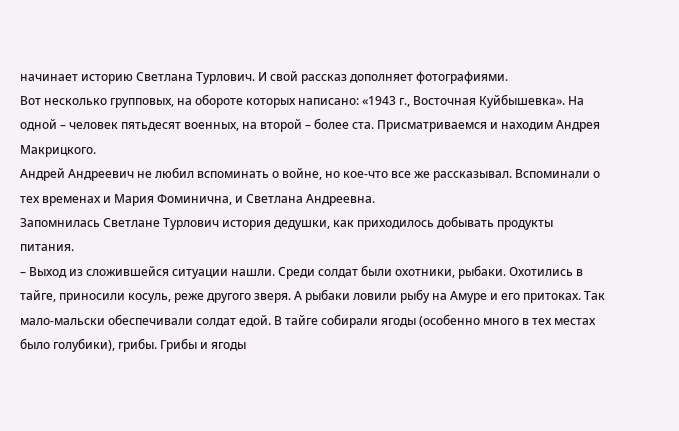начинает историю Светлана Турлович. И свой рассказ дополняет фотографиями.
Вот несколько групповых, на обороте которых написано: «1943 г., Восточная Куйбышевка». На одной – человек пятьдесят военных, на второй – более ста. Присматриваемся и находим Андрея Макрицкого.
Андрей Андреевич не любил вспоминать о войне, но кое-что все же рассказывал. Вспоминали о тех временах и Мария Фоминична, и Светлана Андреевна.
Запомнилась Светлане Турлович история дедушки, как приходилось добывать продукты питания.
– Выход из сложившейся ситуации нашли. Среди солдат были охотники, рыбаки. Охотились в тайге, приносили косуль, реже другого зверя. А рыбаки ловили рыбу на Амуре и его притоках. Так мало-мальски обеспечивали солдат едой. В тайге собирали ягоды (особенно много в тех местах было голубики), грибы. Грибы и ягоды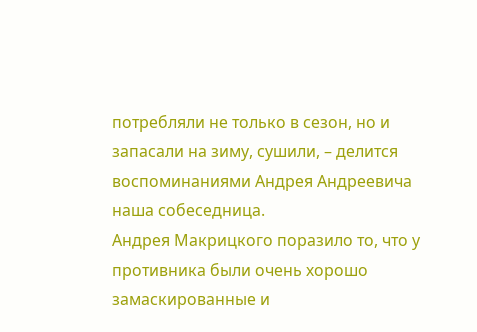потребляли не только в сезон, но и запасали на зиму, сушили, – делится воспоминаниями Андрея Андреевича наша собеседница.
Андрея Макрицкого поразило то, что у противника были очень хорошо замаскированные и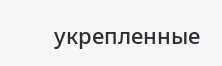укрепленные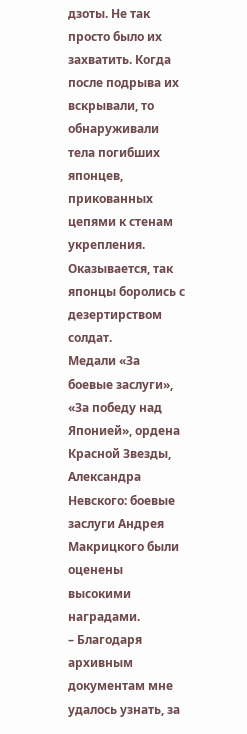дзоты. Не так просто было их захватить. Когда после подрыва их вскрывали, то обнаруживали тела погибших японцев, прикованных цепями к стенам укрепления. Оказывается, так японцы боролись с дезертирством солдат.
Медали «За боевые заслуги», «За победу над Японией», ордена Красной Звезды, Александра Невского: боевые заслуги Андрея Макрицкого были оценены высокими наградами.
– Благодаря архивным документам мне удалось узнать, за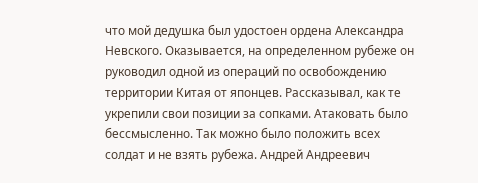что мой дедушка был удостоен ордена Александра Невского. Оказывается, на определенном рубеже он руководил одной из операций по освобождению территории Китая от японцев. Рассказывал, как те укрепили свои позиции за сопками. Атаковать было бессмысленно. Так можно было положить всех солдат и не взять рубежа. Андрей Андреевич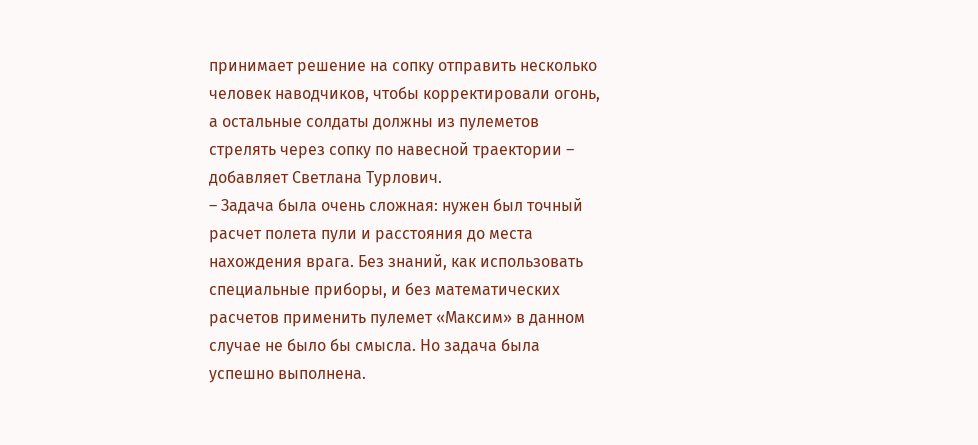принимает решение на сопку отправить несколько человек наводчиков, чтобы корректировали огонь, а остальные солдаты должны из пулеметов стрелять через сопку по навесной траектории – добавляет Светлана Турлович.
– Задача была очень сложная: нужен был точный расчет полета пули и расстояния до места нахождения врага. Без знаний, как использовать специальные приборы, и без математических расчетов применить пулемет «Максим» в данном случае не было бы смысла. Но задача была успешно выполнена.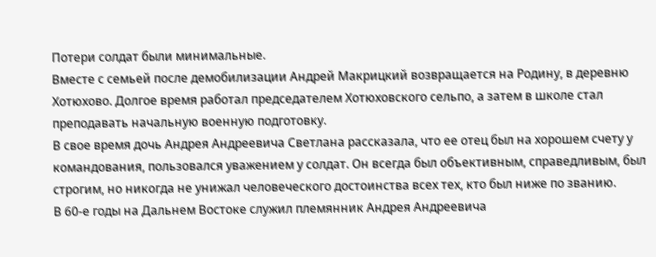Потери солдат были минимальные.
Вместе с семьей после демобилизации Андрей Макрицкий возвращается на Родину, в деревню Хотюхово. Долгое время работал председателем Хотюховского сельпо, а затем в школе стал преподавать начальную военную подготовку.
В свое время дочь Андрея Андреевича Светлана рассказала, что ее отец был на хорошем счету у командования, пользовался уважением у солдат. Он всегда был объективным, справедливым, был строгим, но никогда не унижал человеческого достоинства всех тех, кто был ниже по званию.
В 60-е годы на Дальнем Востоке служил племянник Андрея Андреевича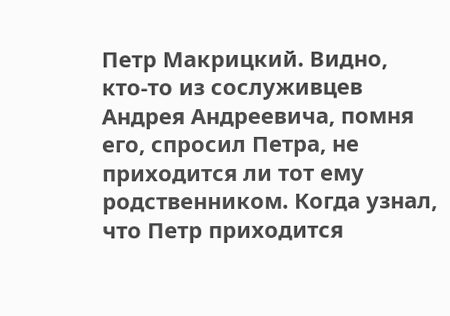Петр Макрицкий. Видно, кто-то из сослуживцев Андрея Андреевича, помня его, спросил Петра, не приходится ли тот ему родственником. Когда узнал, что Петр приходится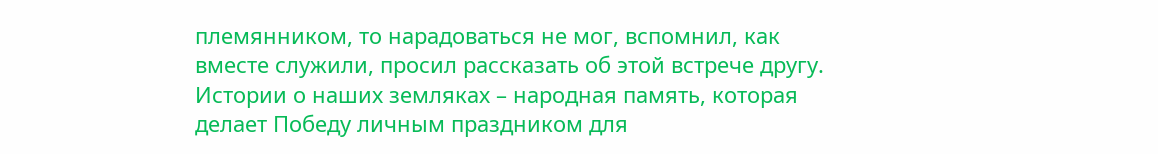племянником, то нарадоваться не мог, вспомнил, как вместе служили, просил рассказать об этой встрече другу.
Истории о наших земляках – народная память, которая делает Победу личным праздником для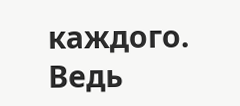каждого. Ведь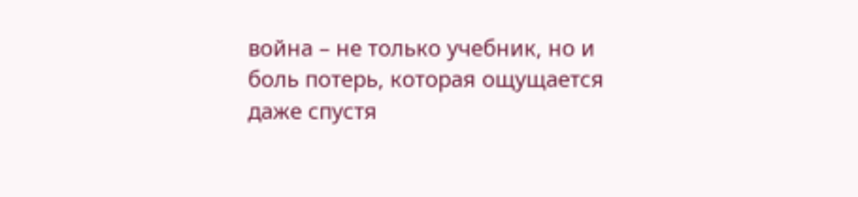война – не только учебник, но и боль потерь, которая ощущается даже спустя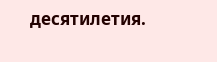десятилетия.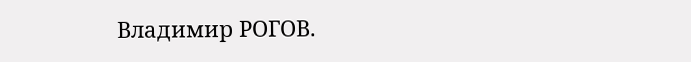Владимир РОГОВ.